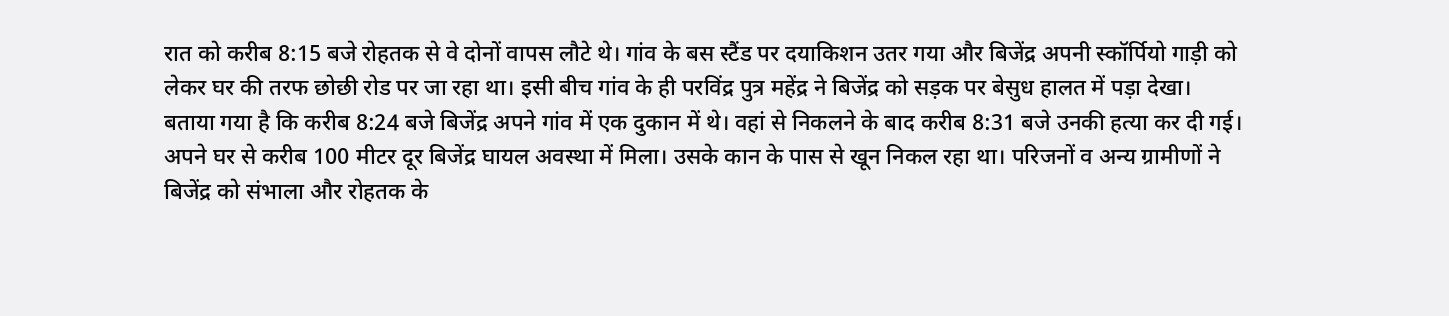रात को करीब 8:15 बजे रोहतक से वे दोनों वापस लौटे थे। गांव के बस स्टैंड पर दयाकिशन उतर गया और बिजेंद्र अपनी स्कॉर्पियो गाड़ी को लेकर घर की तरफ छोछी रोड पर जा रहा था। इसी बीच गांव के ही परविंद्र पुत्र महेंद्र ने बिजेंद्र को सड़क पर बेसुध हालत में पड़ा देखा।
बताया गया है कि करीब 8:24 बजे बिजेंद्र अपने गांव में एक दुकान में थे। वहां से निकलने के बाद करीब 8:31 बजे उनकी हत्या कर दी गई। अपने घर से करीब 100 मीटर दूर बिजेंद्र घायल अवस्था में मिला। उसके कान के पास से खून निकल रहा था। परिजनों व अन्य ग्रामीणों ने बिजेंद्र को संभाला और रोहतक के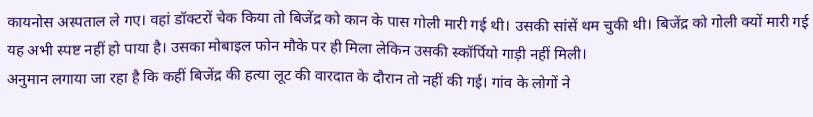कायनोस अस्पताल ले गए। वहां डॉक्टरों चेक किया तो बिजेंद्र को कान के पास गोली मारी गई थी। उसकी सांसें थम चुकी थी। बिजेंद्र को गोली क्यों मारी गई यह अभी स्पष्ट नहीं हो पाया है। उसका मोबाइल फोन मौके पर ही मिला लेकिन उसकी स्कॉर्पियो गाड़ी नहीं मिली।
अनुमान लगाया जा रहा है कि कहीं बिजेंद्र की हत्या लूट की वारदात के दौरान तो नहीं की गई। गांव के लोगों ने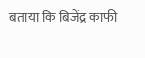बताया कि बिजेंद्र काफी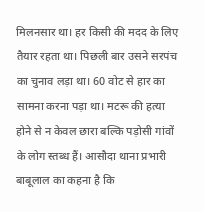मिलनसार था। हर किसी की मदद के लिए तैयार रहता था। पिछली बार उसने सरपंच का चुनाव लड़ा था। 60 वोट से हार का सामना करना पड़ा था। मटरू की हत्या होने से न केवल छारा बल्कि पड़ोसी गांवों के लोग स्तब्ध हैं। आसौदा थाना प्रभारी बाबूलाल का कहना है कि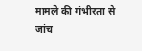मामले की गंभीरता से जांच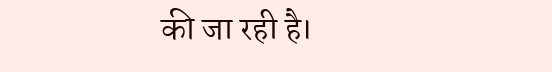की जा रही है।